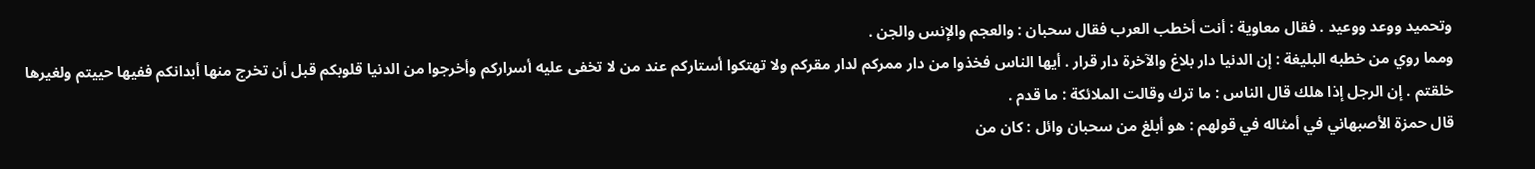وتحميد ووعد ووعيد . فقال معاوية : أنت أخطب العرب فقال سحبان : والعجم والإنس والجن .
ومما روي من خطبه البليغة : إن الدنيا دار بلاغ والآخرة دار قرار . أيها الناس فخذوا من دار ممركم لدار مقركم ولا تهتكوا أستاركم عند من لا تخفى عليه أسراركم وأخرجوا من الدنيا قلوبكم قبل أن تخرج منها أبدانكم ففيها حييتم ولغيرها خلقتم . إن الرجل إذا هلك قال الناس : ما ترك وقالت الملائكة : ما قدم .
قال حمزة الأصبهاني في أمثاله في قولهم : هو أبلغ من سحبان وائل : كان من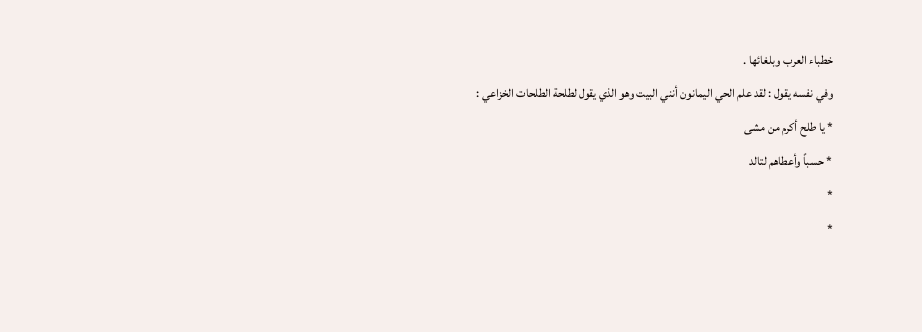خطباء العرب وبلغائها .
وفي نفسه يقول : لقد علم الحي اليمانون أنني البيت وهو الذي يقول لطلحة الطلحات الخزاعي :
* يا طلح أكرم من مشى
* حسباً وأعطاهم لتالد
*
*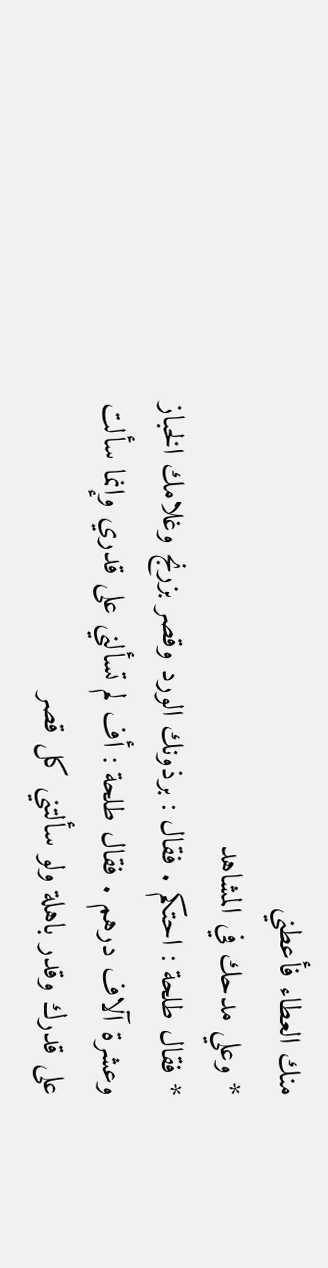منك العطاء فأعطني
* وعلي مدحك في المشاهد
* فقال طلحة : احتكم . فقال : برذونك الورد وقصر بزرنج وغلامك الخباز وعشرة آلاف درهم . فقال طلحة : أف لم تسألني على قدري وإنما سألت على قدرك وقدر باهلة ولو سألتني كل قصر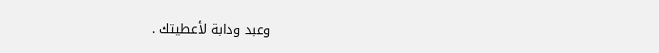وعبد ودابة لأعطيتك .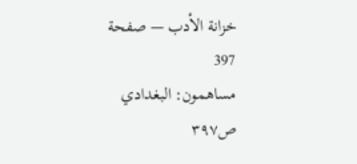خزانة الأدب — صفحة 397
مساهمون: البغدادي
ص٣٩٧